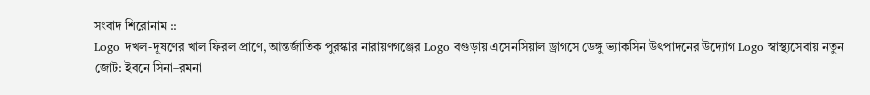সংবাদ শিরোনাম ::
Logo দখল-দূষণের খাল ফিরল প্রাণে, আন্তর্জাতিক পুরস্কার নারায়ণগঞ্জের Logo বগুড়ায় এসেনসিয়াল ড্রাগসে ডেঙ্গু ভ্যাকসিন উৎপাদনের উদ্যোগ Logo স্বাস্থ্যসেবায় নতুন জোট: ইবনে সিনা–রমনা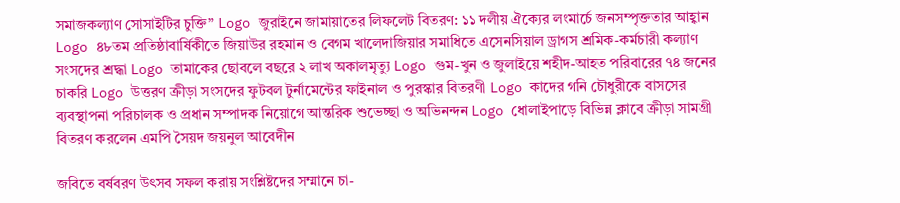সমাজকল্যাণ সোসাইটির চুক্তি” Logo জুরাইনে জামায়াতের লিফলেট বিতরণ: ১১ দলীয় ঐক্যের লংমার্চে জনসম্পৃক্ততার আহ্বান Logo ৪৮তম প্রতিষ্ঠাবার্ষিকীতে জিয়াউর রহমান ও বেগম খালেদাজিয়ার সমাধিতে এসেনসিয়াল ড্রাগস শ্রমিক-কর্মচারী কল্যাণ সংসদের শ্রদ্ধা Logo তামাকের ছোবলে বছরে ২ লাখ অকালমৃত্যু Logo গুম-খুন ও জুলাইয়ে শহীদ-আহত পরিবারের ৭৪ জনের চাকরি Logo উত্তরণ ক্রীড়া সংসদের ফুটবল টুর্নামেন্টের ফাইনাল ও পুরস্কার বিতরণী Logo কাদের গনি চৌধুরীকে বাসসের ব্যবস্থাপনা পরিচালক ও প্রধান সম্পাদক নিয়োগে আন্তরিক শুভেচ্ছা ও অভিনন্দন Logo ধোলাইপাড়ে বিভিন্ন ক্লাবে ক্রীড়া সামগ্রী বিতরণ করলেন এমপি সৈয়দ জয়নুল আবেদীন

জবিতে বর্ষবরণ উৎসব সফল করায় সংশ্লিষ্টদের সম্মানে চা-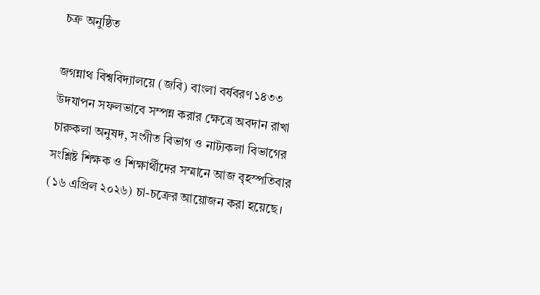চক্র অনুষ্ঠিত

জগন্নাথ বিশ্ববিদ্যালয়ে (জবি) বাংলা বর্ষবরণ ১৪৩৩ উদযাপন সফলভাবে সম্পন্ন করার ক্ষেত্রে অবদান রাখা চারুকলা অনুষদ, সংগীত বিভাগ ও নাট্যকলা বিভাগের সংশ্লিষ্ট শিক্ষক ও শিক্ষার্থীদের সম্মানে আজ বৃহস্পতিবার (১৬ এপ্রিল ২০২৬) চা-চক্রের আয়োজন করা হয়েছে।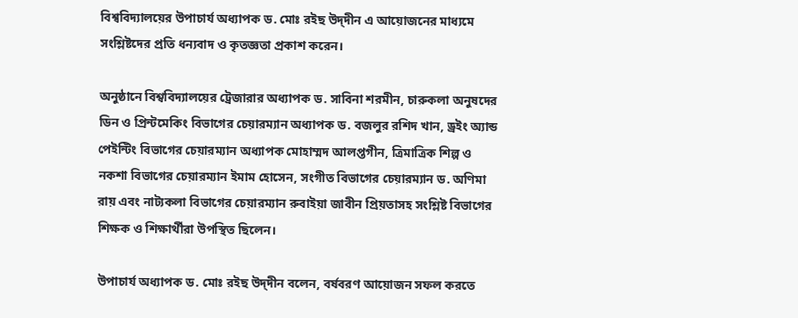বিশ্ববিদ্যালয়ের উপাচার্য অধ্যাপক ড. মোঃ রইছ উদ্‌দীন এ আয়োজনের মাধ্যমে সংশ্লিষ্টদের প্রতি ধন্যবাদ ও কৃতজ্ঞতা প্রকাশ করেন।

অনুষ্ঠানে বিশ্ববিদ্যালয়ের ট্রেজারার অধ্যাপক ড. সাবিনা শরমীন, চারুকলা অনুষদের ডিন ও প্রিন্টমেকিং বিভাগের চেয়ারম্যান অধ্যাপক ড. বজলুর রশিদ খান, ড্রইং অ্যান্ড পেইন্টিং বিভাগের চেয়ারম্যান অধ্যাপক মোহাম্মদ আলপ্তগীন, ত্রিমাত্রিক শিল্প ও নকশা বিভাগের চেয়ারম্যান ইমাম হোসেন, সংগীত বিভাগের চেয়ারম্যান ড. অণিমা রায় এবং নাট্যকলা বিভাগের চেয়ারম্যান রুবাইয়া জাবীন প্রিয়তাসহ সংশ্লিষ্ট বিভাগের শিক্ষক ও শিক্ষার্থীরা উপস্থিত ছিলেন।

উপাচার্য অধ্যাপক ড. মোঃ রইছ উদ্‌দীন বলেন, বর্ষবরণ আয়োজন সফল করতে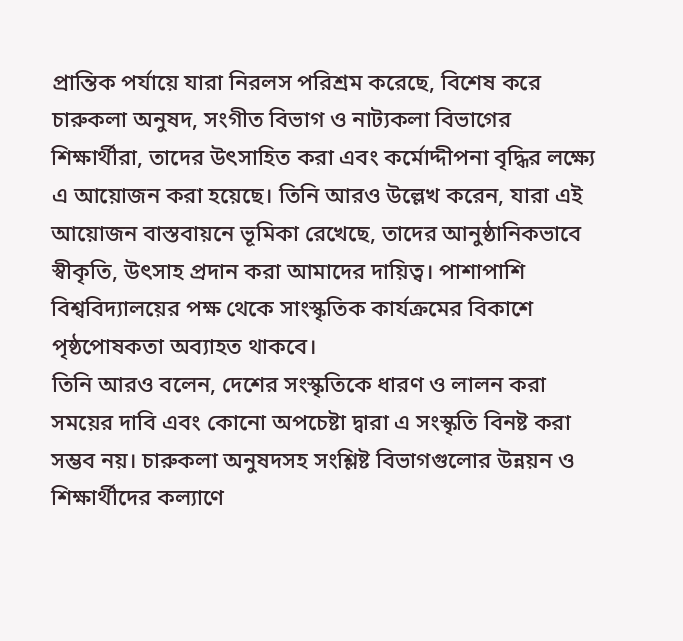প্রান্তিক পর্যায়ে যারা নিরলস পরিশ্রম করেছে, বিশেষ করে চারুকলা অনুষদ, সংগীত বিভাগ ও নাট্যকলা বিভাগের শিক্ষার্থীরা, তাদের উৎসাহিত করা এবং কর্মোদ্দীপনা বৃদ্ধির লক্ষ্যে এ আয়োজন করা হয়েছে। তিনি আরও উল্লেখ করেন, যারা এই আয়োজন বাস্তবায়নে ভূমিকা রেখেছে, তাদের আনুষ্ঠানিকভাবে স্বীকৃতি, উৎসাহ প্রদান করা আমাদের দায়িত্ব। পাশাপাশি বিশ্ববিদ্যালয়ের পক্ষ থেকে সাংস্কৃতিক কার্যক্রমের বিকাশে পৃষ্ঠপোষকতা অব্যাহত থাকবে।
তিনি আরও বলেন, দেশের সংস্কৃতিকে ধারণ ও লালন করা সময়ের দাবি এবং কোনো অপচেষ্টা দ্বারা এ সংস্কৃতি বিনষ্ট করা সম্ভব নয়। চারুকলা অনুষদসহ সংশ্লিষ্ট বিভাগগুলোর উন্নয়ন ও শিক্ষার্থীদের কল্যাণে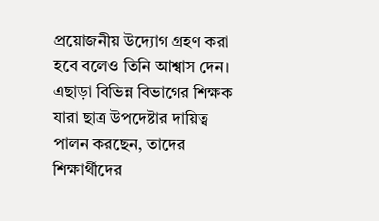প্রয়োজনীয় উদ্যোগ গ্রহণ করা হবে বলেও তিনি আশ্বাস দেন। এছাড়া বিভিন্ন বিভাগের শিক্ষক যারা ছাত্র উপদেষ্টার দায়িত্ব পালন করছেন, তাদের শিক্ষার্থীদের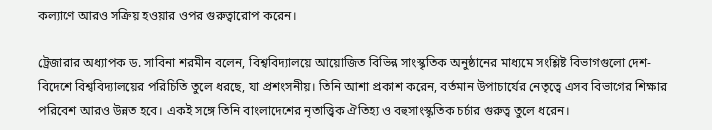কল্যাণে আরও সক্রিয় হওয়ার ওপর গুরুত্বারোপ করেন।

ট্রেজারার অধ্যাপক ড. সাবিনা শরমীন বলেন, বিশ্ববিদ্যালয়ে আয়োজিত বিভিন্ন সাংস্কৃতিক অনুষ্ঠানের মাধ্যমে সংশ্লিষ্ট বিভাগগুলো দেশ-বিদেশে বিশ্ববিদ্যালয়ের পরিচিতি তুলে ধরছে, যা প্রশংসনীয়। তিনি আশা প্রকাশ করেন, বর্তমান উপাচার্যের নেতৃত্বে এসব বিভাগের শিক্ষার পরিবেশ আরও উন্নত হবে। একই সঙ্গে তিনি বাংলাদেশের নৃতাত্ত্বিক ঐতিহ্য ও বহুসাংস্কৃতিক চর্চার গুরুত্ব তুলে ধরেন।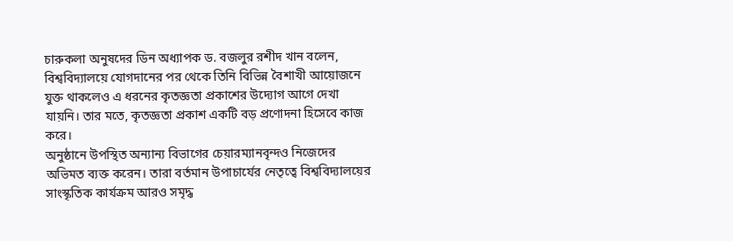চারুকলা অনুষদের ডিন অধ্যাপক ড. বজলুর রশীদ খান বলেন, বিশ্ববিদ্যালয়ে যোগদানের পর থেকে তিনি বিভিন্ন বৈশাখী আয়োজনে যুক্ত থাকলেও এ ধরনের কৃতজ্ঞতা প্রকাশের উদ্যোগ আগে দেখা যায়নি। তার মতে, কৃতজ্ঞতা প্রকাশ একটি বড় প্রণোদনা হিসেবে কাজ করে।
অনুষ্ঠানে উপস্থিত অন্যান্য বিভাগের চেয়ারম্যানবৃন্দও নিজেদের অভিমত ব্যক্ত করেন। তারা বর্তমান উপাচার্যের নেতৃত্বে বিশ্ববিদ্যালয়ের সাংস্কৃতিক কার্যক্রম আরও সমৃদ্ধ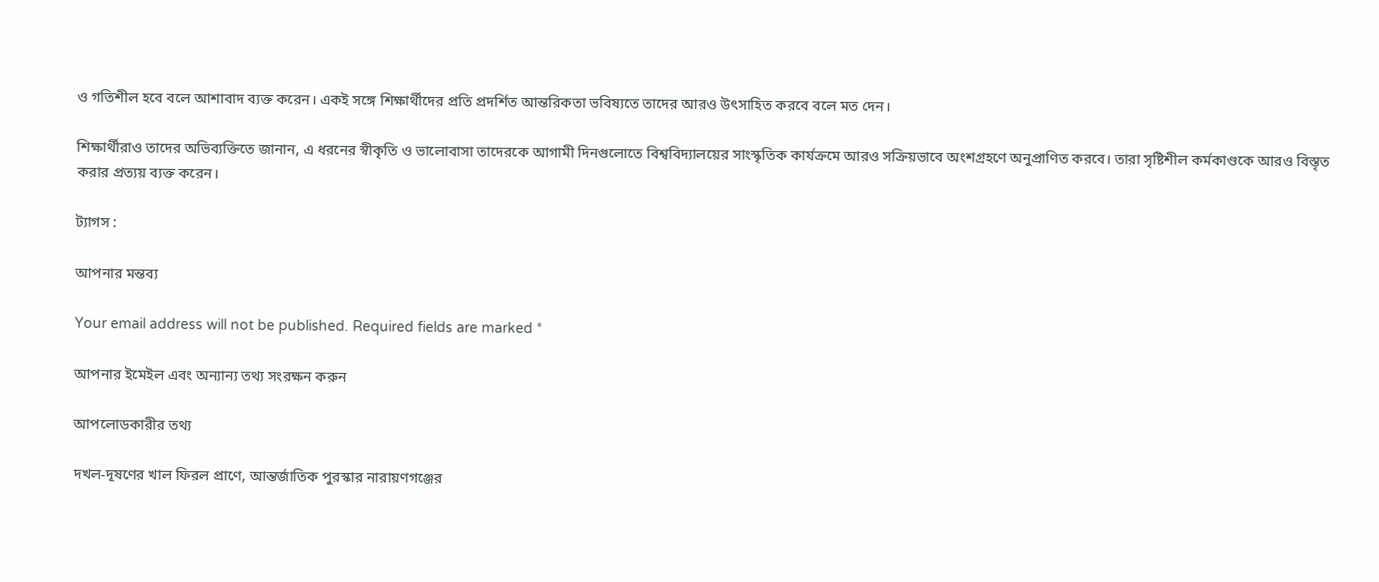ও গতিশীল হবে বলে আশাবাদ ব্যক্ত করেন। একই সঙ্গে শিক্ষার্থীদের প্রতি প্রদর্শিত আন্তরিকতা ভবিষ্যতে তাদের আরও উৎসাহিত করবে বলে মত দেন।

শিক্ষার্থীরাও তাদের অভিব্যক্তিতে জানান, এ ধরনের স্বীকৃতি ও ভালোবাসা তাদেরকে আগামী দিনগুলোতে বিশ্ববিদ্যালয়ের সাংস্কৃতিক কার্যক্রমে আরও সক্রিয়ভাবে অংশগ্রহণে অনুপ্রাণিত করবে। তারা সৃষ্টিশীল কর্মকাণ্ডকে আরও বিস্তৃত করার প্রত্যয় ব্যক্ত করেন।

ট্যাগস :

আপনার মন্তব্য

Your email address will not be published. Required fields are marked *

আপনার ইমেইল এবং অন্যান্য তথ্য সংরক্ষন করুন

আপলোডকারীর তথ্য

দখল-দূষণের খাল ফিরল প্রাণে, আন্তর্জাতিক পুরস্কার নারায়ণগঞ্জের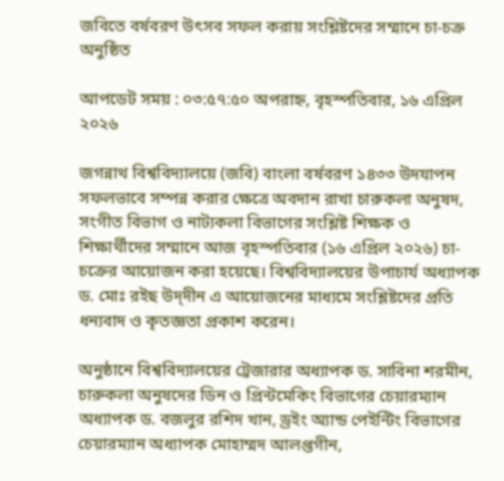জবিতে বর্ষবরণ উৎসব সফল করায় সংশ্লিষ্টদের সম্মানে চা-চক্র অনুষ্ঠিত

আপডেট সময় : ০৩:৫৭:৫০ অপরাহ্ন, বৃহস্পতিবার, ১৬ এপ্রিল ২০২৬

জগন্নাথ বিশ্ববিদ্যালয়ে (জবি) বাংলা বর্ষবরণ ১৪৩৩ উদযাপন সফলভাবে সম্পন্ন করার ক্ষেত্রে অবদান রাখা চারুকলা অনুষদ, সংগীত বিভাগ ও নাট্যকলা বিভাগের সংশ্লিষ্ট শিক্ষক ও শিক্ষার্থীদের সম্মানে আজ বৃহস্পতিবার (১৬ এপ্রিল ২০২৬) চা-চক্রের আয়োজন করা হয়েছে। বিশ্ববিদ্যালয়ের উপাচার্য অধ্যাপক ড. মোঃ রইছ উদ্‌দীন এ আয়োজনের মাধ্যমে সংশ্লিষ্টদের প্রতি ধন্যবাদ ও কৃতজ্ঞতা প্রকাশ করেন।

অনুষ্ঠানে বিশ্ববিদ্যালয়ের ট্রেজারার অধ্যাপক ড. সাবিনা শরমীন, চারুকলা অনুষদের ডিন ও প্রিন্টমেকিং বিভাগের চেয়ারম্যান অধ্যাপক ড. বজলুর রশিদ খান, ড্রইং অ্যান্ড পেইন্টিং বিভাগের চেয়ারম্যান অধ্যাপক মোহাম্মদ আলপ্তগীন,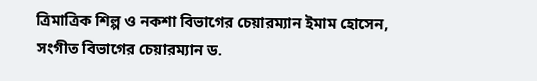ত্রিমাত্রিক শিল্প ও নকশা বিভাগের চেয়ারম্যান ইমাম হোসেন, সংগীত বিভাগের চেয়ারম্যান ড.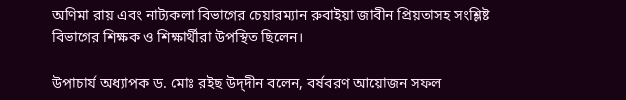অণিমা রায় এবং নাট্যকলা বিভাগের চেয়ারম্যান রুবাইয়া জাবীন প্রিয়তাসহ সংশ্লিষ্ট বিভাগের শিক্ষক ও শিক্ষার্থীরা উপস্থিত ছিলেন।

উপাচার্য অধ্যাপক ড. মোঃ রইছ উদ্‌দীন বলেন, বর্ষবরণ আয়োজন সফল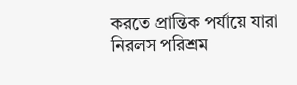করতে প্রান্তিক পর্যায়ে যারা নিরলস পরিশ্রম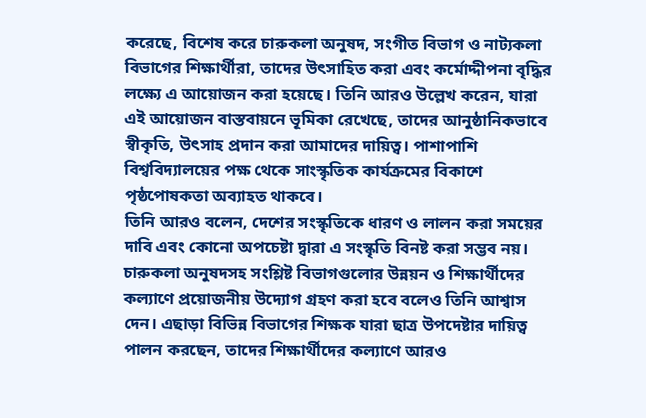করেছে, বিশেষ করে চারুকলা অনুষদ, সংগীত বিভাগ ও নাট্যকলা বিভাগের শিক্ষার্থীরা, তাদের উৎসাহিত করা এবং কর্মোদ্দীপনা বৃদ্ধির লক্ষ্যে এ আয়োজন করা হয়েছে। তিনি আরও উল্লেখ করেন, যারা এই আয়োজন বাস্তবায়নে ভূমিকা রেখেছে, তাদের আনুষ্ঠানিকভাবে স্বীকৃতি, উৎসাহ প্রদান করা আমাদের দায়িত্ব। পাশাপাশি বিশ্ববিদ্যালয়ের পক্ষ থেকে সাংস্কৃতিক কার্যক্রমের বিকাশে পৃষ্ঠপোষকতা অব্যাহত থাকবে।
তিনি আরও বলেন, দেশের সংস্কৃতিকে ধারণ ও লালন করা সময়ের দাবি এবং কোনো অপচেষ্টা দ্বারা এ সংস্কৃতি বিনষ্ট করা সম্ভব নয়। চারুকলা অনুষদসহ সংশ্লিষ্ট বিভাগগুলোর উন্নয়ন ও শিক্ষার্থীদের কল্যাণে প্রয়োজনীয় উদ্যোগ গ্রহণ করা হবে বলেও তিনি আশ্বাস দেন। এছাড়া বিভিন্ন বিভাগের শিক্ষক যারা ছাত্র উপদেষ্টার দায়িত্ব পালন করছেন, তাদের শিক্ষার্থীদের কল্যাণে আরও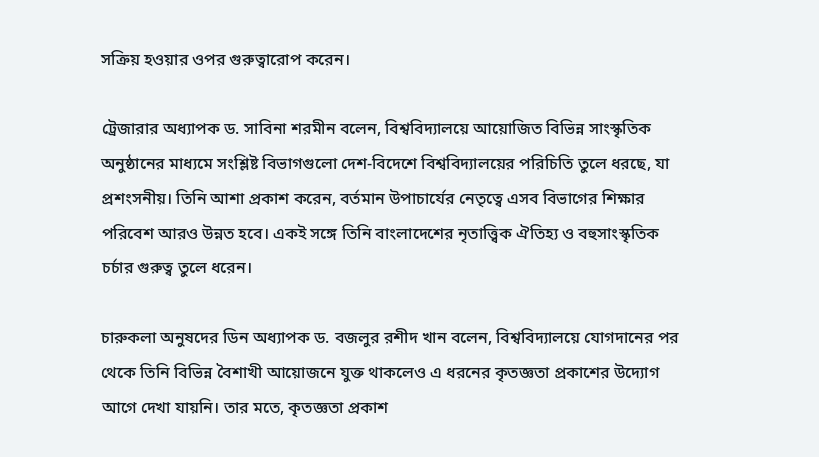সক্রিয় হওয়ার ওপর গুরুত্বারোপ করেন।

ট্রেজারার অধ্যাপক ড. সাবিনা শরমীন বলেন, বিশ্ববিদ্যালয়ে আয়োজিত বিভিন্ন সাংস্কৃতিক অনুষ্ঠানের মাধ্যমে সংশ্লিষ্ট বিভাগগুলো দেশ-বিদেশে বিশ্ববিদ্যালয়ের পরিচিতি তুলে ধরছে, যা প্রশংসনীয়। তিনি আশা প্রকাশ করেন, বর্তমান উপাচার্যের নেতৃত্বে এসব বিভাগের শিক্ষার পরিবেশ আরও উন্নত হবে। একই সঙ্গে তিনি বাংলাদেশের নৃতাত্ত্বিক ঐতিহ্য ও বহুসাংস্কৃতিক চর্চার গুরুত্ব তুলে ধরেন।

চারুকলা অনুষদের ডিন অধ্যাপক ড. বজলুর রশীদ খান বলেন, বিশ্ববিদ্যালয়ে যোগদানের পর থেকে তিনি বিভিন্ন বৈশাখী আয়োজনে যুক্ত থাকলেও এ ধরনের কৃতজ্ঞতা প্রকাশের উদ্যোগ আগে দেখা যায়নি। তার মতে, কৃতজ্ঞতা প্রকাশ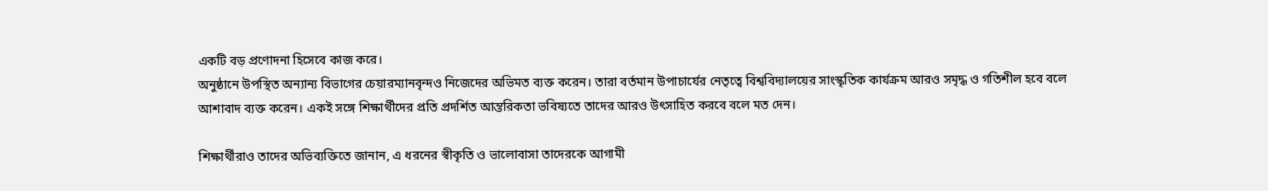একটি বড় প্রণোদনা হিসেবে কাজ করে।
অনুষ্ঠানে উপস্থিত অন্যান্য বিভাগের চেয়ারম্যানবৃন্দও নিজেদের অভিমত ব্যক্ত করেন। তারা বর্তমান উপাচার্যের নেতৃত্বে বিশ্ববিদ্যালয়ের সাংস্কৃতিক কার্যক্রম আরও সমৃদ্ধ ও গতিশীল হবে বলে আশাবাদ ব্যক্ত করেন। একই সঙ্গে শিক্ষার্থীদের প্রতি প্রদর্শিত আন্তরিকতা ভবিষ্যতে তাদের আরও উৎসাহিত করবে বলে মত দেন।

শিক্ষার্থীরাও তাদের অভিব্যক্তিতে জানান, এ ধরনের স্বীকৃতি ও ভালোবাসা তাদেরকে আগামী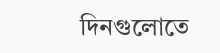দিনগুলোতে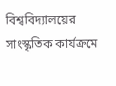বিশ্ববিদ্যালয়ের সাংস্কৃতিক কার্যক্রমে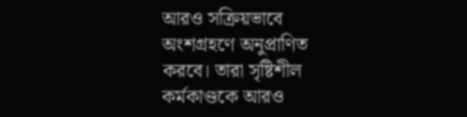আরও সক্রিয়ভাবে অংশগ্রহণে অনুপ্রাণিত করবে। তারা সৃষ্টিশীল কর্মকাণ্ডকে আরও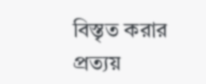বিস্তৃত করার প্রত্যয়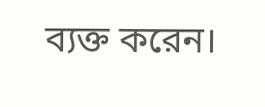ব্যক্ত করেন।